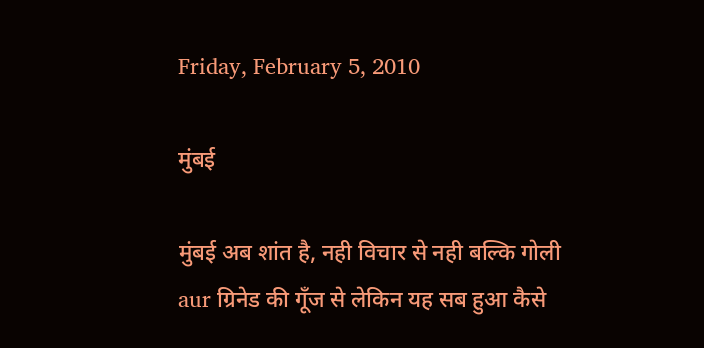Friday, February 5, 2010

मुंबई

मुंबई अब शांत है, नही विचार से नही बल्कि गोली aur ग्रिनेड की गूँज से लेकिन यह सब हुआ कैसे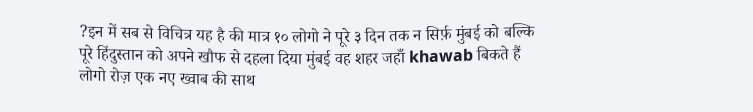?इन में सब से विचित्र यह है की मात्र १० लोगो ने पूरे ३ दिन तक न सिर्फ़ मुंबई को बल्कि पूरे हिंदुस्तान को अपने खौफ से दहला दिया मुंबई वह शहर जहाँ khawab बिकते हैं लोगो रोज़ एक नए ख्वाब की साथ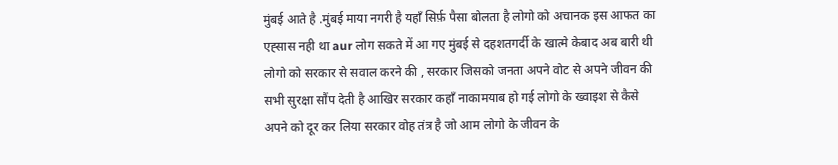मुंबई आते है .मुंबई माया नगरी है यहाँ सिर्फ़ पैसा बोलता है लोगो को अचानक इस आफत का एह्सास नही था aur लोग सकते में आ गए मुंबई से दहशतगर्दी के खात्मे केबाद अब बारी थी लोगो को सरकार से सवाल करने की , सरकार जिसको जनता अपने वोट से अपने जीवन की सभी सुरक्षा सौंप देती है आखिर सरकार कहाँ नाकामयाब हो गई लोगो के ख्वाइश से कैसे अपने को दूर कर लिया सरकार वोह तंत्र है जो आम लोगो के जीवन के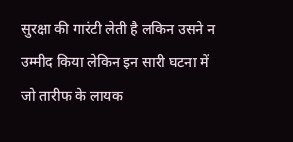सुरक्षा की गारंटी लेती है लकिन उसने न उम्मीद किया लेकिन इन सारी घटना में जो तारीफ के लायक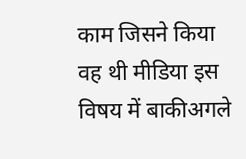काम जिसने किया वह थी मीडिया इस विषय में बाकीअगले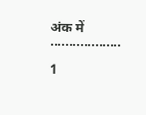अंक में ...................

1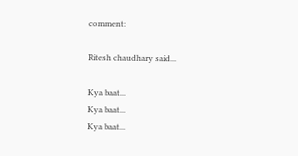comment:

Ritesh chaudhary said...

Kya baat...
Kya baat...
Kya baat...